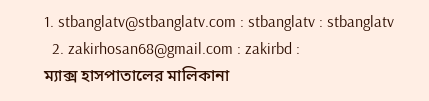1. stbanglatv@stbanglatv.com : stbanglatv : stbanglatv
  2. zakirhosan68@gmail.com : zakirbd :
ম্যাক্স হাসপাতালের মালিকানা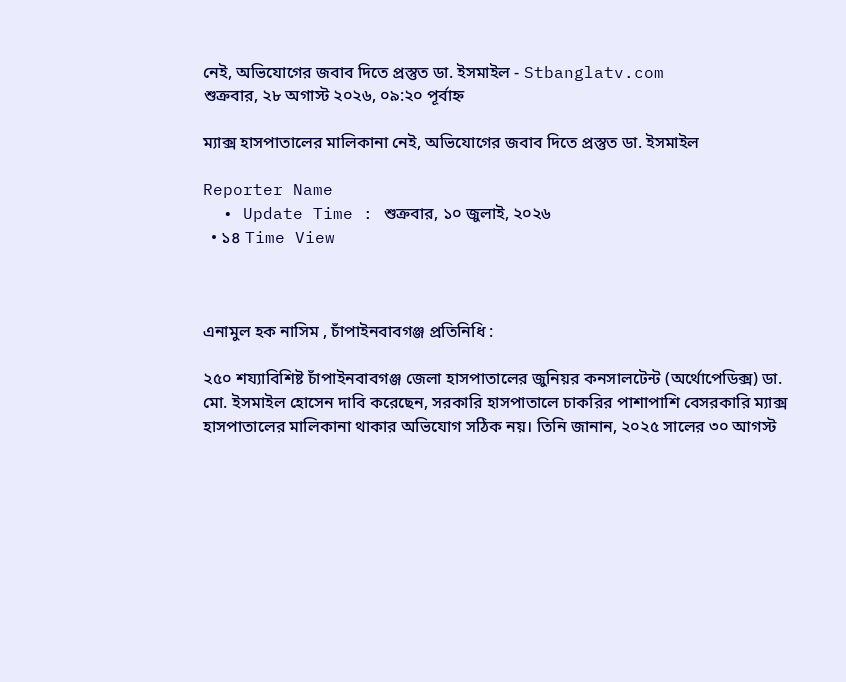নেই, অভিযোগের জবাব দিতে প্রস্তুত ডা. ইসমাইল - Stbanglatv.com
শুক্রবার, ২৮ অগাস্ট ২০২৬, ০৯:২০ পূর্বাহ্ন

ম্যাক্স হাসপাতালের মালিকানা নেই, অভিযোগের জবাব দিতে প্রস্তুত ডা. ইসমাইল

Reporter Name
  • Update Time : শুক্রবার, ১০ জুলাই, ২০২৬
  • ১৪ Time View



এনামুল হক নাসিম , চাঁপাইনবাবগঞ্জ প্রতিনিধি :

২৫০ শয্যাবিশিষ্ট চাঁপাইনবাবগঞ্জ জেলা হাসপাতালের জুনিয়র কনসালটেন্ট (অর্থোপেডিক্স) ডা. মো. ইসমাইল হোসেন দাবি করেছেন, সরকারি হাসপাতালে চাকরির পাশাপাশি বেসরকারি ম্যাক্স হাসপাতালের মালিকানা থাকার অভিযোগ সঠিক নয়। তিনি জানান, ২০২৫ সালের ৩০ আগস্ট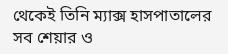থেকেই তিনি ম্যাক্স হাসপাতালের সব শেয়ার ও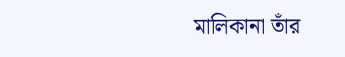মালিকানা তাঁর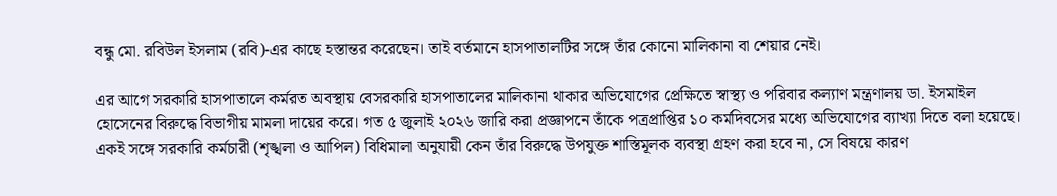বন্ধু মো. রবিউল ইসলাম (রবি)-এর কাছে হস্তান্তর করেছেন। তাই বর্তমানে হাসপাতালটির সঙ্গে তাঁর কোনো মালিকানা বা শেয়ার নেই।

এর আগে সরকারি হাসপাতালে কর্মরত অবস্থায় বেসরকারি হাসপাতালের মালিকানা থাকার অভিযোগের প্রেক্ষিতে স্বাস্থ্য ও পরিবার কল্যাণ মন্ত্রণালয় ডা. ইসমাইল হোসেনের বিরুদ্ধে বিভাগীয় মামলা দায়ের করে। গত ৫ জুলাই ২০২৬ জারি করা প্রজ্ঞাপনে তাঁকে পত্রপ্রাপ্তির ১০ কর্মদিবসের মধ্যে অভিযোগের ব্যাখ্যা দিতে বলা হয়েছে। একই সঙ্গে সরকারি কর্মচারী (শৃঙ্খলা ও আপিল) বিধিমালা অনুযায়ী কেন তাঁর বিরুদ্ধে উপযুক্ত শাস্তিমূলক ব্যবস্থা গ্রহণ করা হবে না, সে বিষয়ে কারণ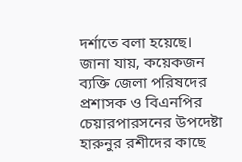দর্শাতে বলা হয়েছে। জানা যায়, কয়েকজন ব্যক্তি জেলা পরিষদের প্রশাসক ও বিএনপির চেয়ারপারসনের উপদেষ্টা হারুনুর রশীদের কাছে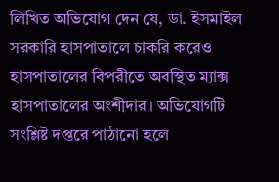লিখিত অভিযোগ দেন যে, ডা. ইসমাইল সরকারি হাসপাতালে চাকরি করেও হাসপাতালের বিপরীতে অবস্থিত ম্যাক্স হাসপাতালের অংশীদার। অভিযোগটি সংশ্লিষ্ট দপ্তরে পাঠানো হলে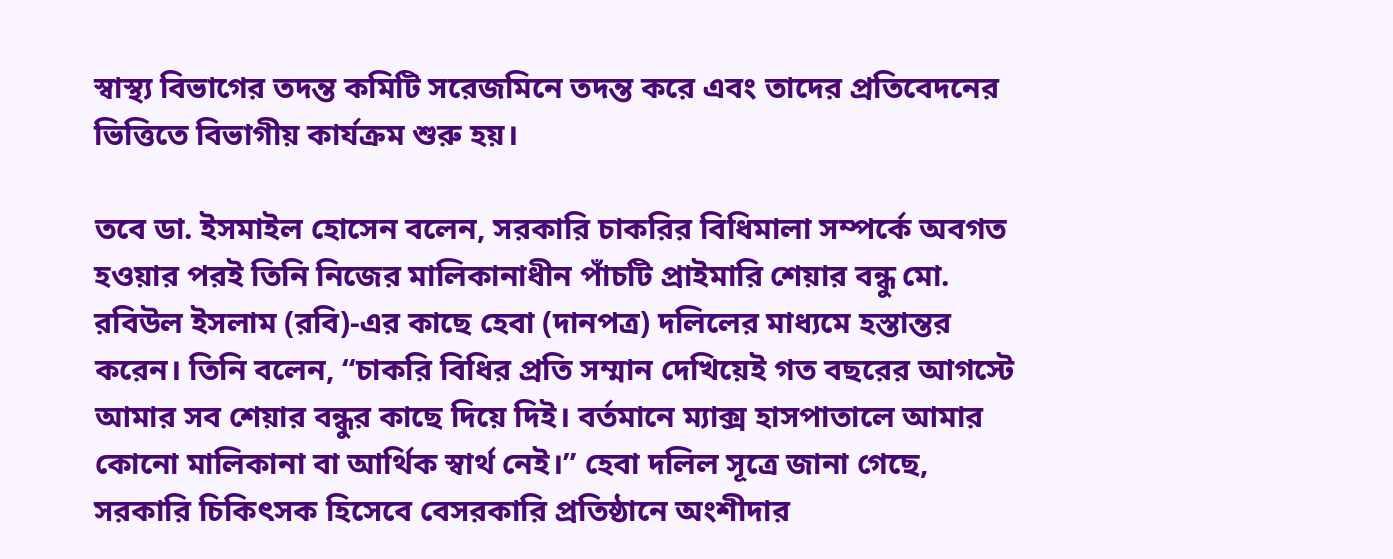স্বাস্থ্য বিভাগের তদন্ত কমিটি সরেজমিনে তদন্ত করে এবং তাদের প্রতিবেদনের ভিত্তিতে বিভাগীয় কার্যক্রম শুরু হয়।

তবে ডা. ইসমাইল হোসেন বলেন, সরকারি চাকরির বিধিমালা সম্পর্কে অবগত হওয়ার পরই তিনি নিজের মালিকানাধীন পাঁচটি প্রাইমারি শেয়ার বন্ধু মো. রবিউল ইসলাম (রবি)-এর কাছে হেবা (দানপত্র) দলিলের মাধ্যমে হস্তান্তর করেন। তিনি বলেন, “চাকরি বিধির প্রতি সম্মান দেখিয়েই গত বছরের আগস্টে আমার সব শেয়ার বন্ধুর কাছে দিয়ে দিই। বর্তমানে ম্যাক্স হাসপাতালে আমার কোনো মালিকানা বা আর্থিক স্বার্থ নেই।” হেবা দলিল সূত্রে জানা গেছে, সরকারি চিকিৎসক হিসেবে বেসরকারি প্রতিষ্ঠানে অংশীদার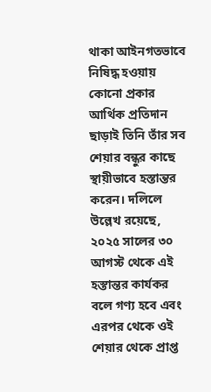থাকা আইনগতভাবে নিষিদ্ধ হওয়ায় কোনো প্রকার আর্থিক প্রতিদান ছাড়াই তিনি তাঁর সব শেয়ার বন্ধুর কাছে স্থায়ীভাবে হস্তান্তর করেন। দলিলে উল্লেখ রয়েছে, ২০২৫ সালের ৩০ আগস্ট থেকে এই হস্তান্তর কার্যকর বলে গণ্য হবে এবং এরপর থেকে ওই শেয়ার থেকে প্রাপ্ত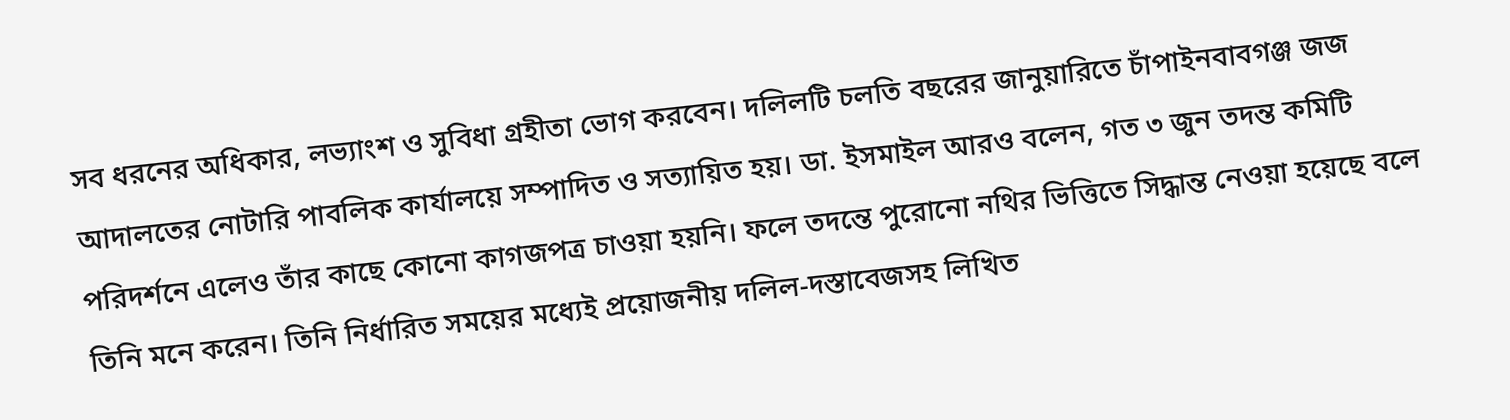সব ধরনের অধিকার, লভ্যাংশ ও সুবিধা গ্রহীতা ভোগ করবেন। দলিলটি চলতি বছরের জানুয়ারিতে চাঁপাইনবাবগঞ্জ জজ আদালতের নোটারি পাবলিক কার্যালয়ে সম্পাদিত ও সত্যায়িত হয়। ডা. ইসমাইল আরও বলেন, গত ৩ জুন তদন্ত কমিটি পরিদর্শনে এলেও তাঁর কাছে কোনো কাগজপত্র চাওয়া হয়নি। ফলে তদন্তে পুরোনো নথির ভিত্তিতে সিদ্ধান্ত নেওয়া হয়েছে বলে তিনি মনে করেন। তিনি নির্ধারিত সময়ের মধ্যেই প্রয়োজনীয় দলিল-দস্তাবেজসহ লিখিত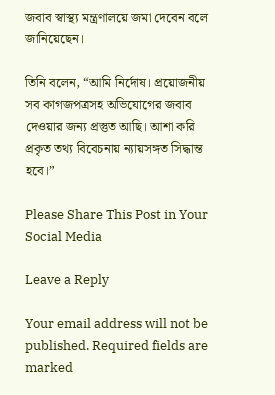জবাব স্বাস্থ্য মন্ত্রণালয়ে জমা দেবেন বলে জানিয়েছেন।

তিনি বলেন, “আমি নির্দোষ। প্রয়োজনীয় সব কাগজপত্রসহ অভিযোগের জবাব দেওয়ার জন্য প্রস্তুত আছি। আশা করি প্রকৃত তথ্য বিবেচনায় ন্যায়সঙ্গত সিদ্ধান্ত হবে।”

Please Share This Post in Your Social Media

Leave a Reply

Your email address will not be published. Required fields are marked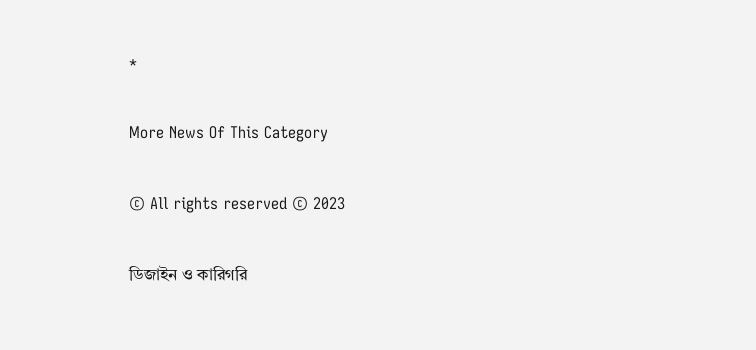*

More News Of This Category

© All rights reserved © 2023

ডিজাইন ও কারিগরি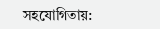সহযোগিতায়: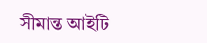সীমান্ত আইটি